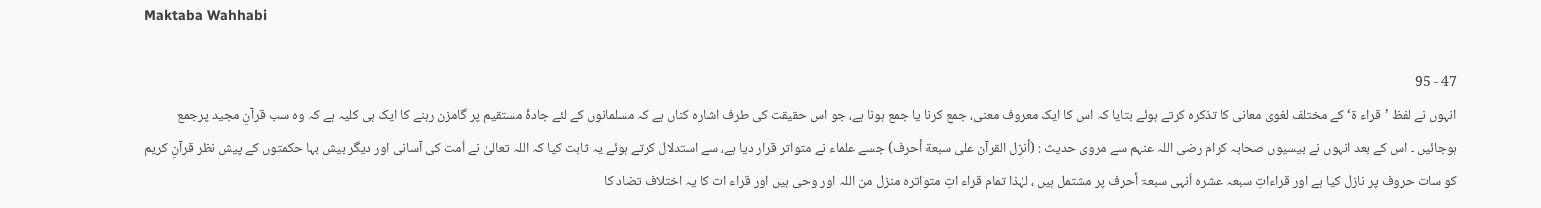Maktaba Wahhabi

47 - 95
انہوں نے لفظ ’قراء ۃ‘ کے مختلف لغوی معانی کا تذکرہ کرتے ہوئے بتایا کہ اس کا ایک معروف معنی، جمع کرنا یا جمع ہونا ہے، جو اس حقیقت کی طرف اشارہ کناں ہے کہ مسلمانوں کے لئے جادۂ مستقیم پر گامزن رہنے کا ایک ہی کلیہ ہے کہ وہ سب قرآنِ مجید پرجمع ہوجائیں ۔ اس کے بعد انہوں نے بیسیوں صحابہ کرام رضی اللہ عنہم سے مروی حدیث : (أنزل القرآن على سبعة أحرف) جسے علماء نے متواتر قرار دیا ہے، سے استدلال کرتے ہوئے یہ ثابت کیا کہ اللہ تعالیٰ نے اُمت کی آسانی اور دیگر بیش بہا حکمتوں کے پیش نظر قرآنِ کریم کو سات حروف پر نازل کیا ہے اور قراءاتِ سبعہ عشرہ اُنہی سبعۃ أحرف پر مشتمل ہیں ، لہٰذا تمام قراء اتِ متواترہ منزل من اللہ اور وحی ہیں اور قراء ات کا یہ اختلاف تضاد کا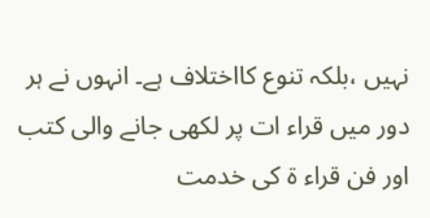نہیں ،بلکہ تنوع کااختلاف ہے۔ انہوں نے ہر دور میں قراء ات پر لکھی جانے والی کتب اور فن قراء ۃ کی خدمت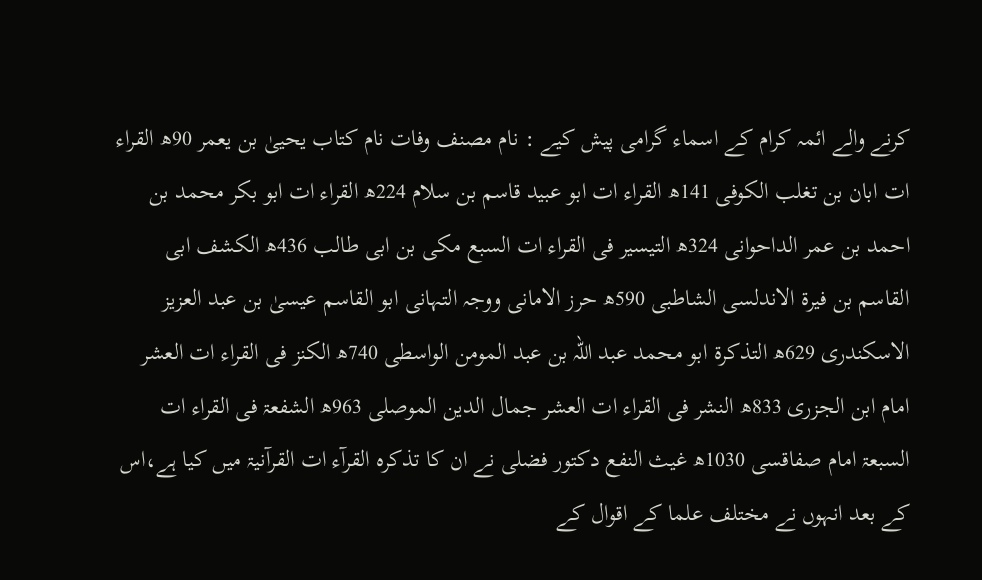کرنے والے ائمہ کرام کے اسماء گرامی پیش کیے : نام مصنف وفات نام کتاب یحییٰ بن یعمر 90ھ القراء ات ابان بن تغلب الکوفی 141ھ القراء ات ابو عبید قاسم بن سلام 224ھ القراء ات ابو بکر محمد بن احمد بن عمر الداحوانی 324ھ التیسیر فی القراء ات السبع مکی بن ابی طالب 436ھ الکشف ابی القاسم بن فیرۃ الاندلسی الشاطبی 590ھ حرز الامانی ووجہ التہانی ابو القاسم عیسیٰ بن عبد العزیز الاسکندری 629ھ التذکرۃ ابو محمد عبد اللہ بن عبد المومن الواسطی 740ھ الکنز فی القراء ات العشر امام ابن الجزری 833ھ النشر فی القراء ات العشر جمال الدین الموصلی 963ھ الشفعۃ فی القراء ات السبعۃ امام صفاقسی 1030ھ غیث النفع دکتور فضلی نے ان کا تذکرہ القرآء ات القرآنیۃ میں کیا ہے،اس کے بعد انہوں نے مختلف علما کے اقوال کے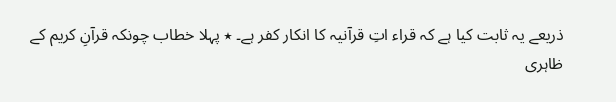ذریعے یہ ثابت کیا ہے کہ قراء اتِ قرآنیہ کا انکار کفر ہے۔ ٭ پہلا خطاب چونکہ قرآنِ کریم کے ظاہری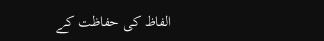الفاظ کی حفاظت کے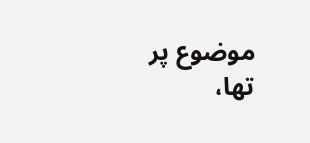موضوع پر تھا،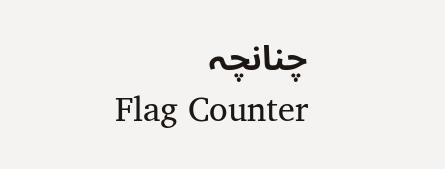چنانچہ
Flag Counter